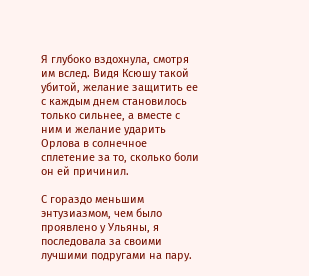Я глубоко вздохнула, смотря им вслед. Видя Ксюшу такой убитой, желание защитить ее с каждым днем становилось только сильнее, а вместе с ним и желание ударить Орлова в солнечное сплетение за то, сколько боли он ей причинил.

С гораздо меньшим энтузиазмом, чем было проявлено у Ульяны, я последовала за своими лучшими подругами на пару.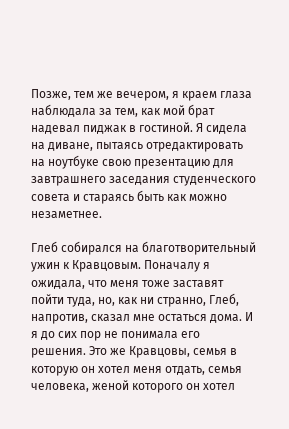Позже, тем же вечером, я краем глаза наблюдала за тем, как мой брат надевал пиджак в гостиной. Я сидела на диване, пытаясь отредактировать на ноутбуке свою презентацию для завтрашнего заседания студенческого совета и стараясь быть как можно незаметнее.

Глеб собирался на благотворительный ужин к Кравцовым. Поначалу я ожидала, что меня тоже заставят пойти туда, но, как ни странно, Глеб, напротив, сказал мне остаться дома. И я до сих пор не понимала его решения. Это же Кравцовы, семья в которую он хотел меня отдать, семья человека, женой которого он хотел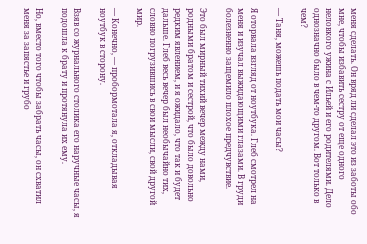меня сделать. Он вряд ли сделал это из заботы обо мне, чтобы избавить сестру от еще одного неловкого ужина с Ильей и его родителями. Дело однозначно было в чем-то другом. Вот только в чем?

— Таня, можешь подать мои часы?

Я оторвала взгляд от ноутбука. Глеб смотрел на меня и изучал выжидающими глазами. В груди болезненно защемило плохое предчувствие.

Это был мирный тихий вечер между нами, родными братом и сестрой, что было довольно редким явлением, и я ожидало, что так и будет дальше. Глеб весь вечер был необычайно тих, словно погрузившись в свои мысли, свой другой мир.

— Конечно, — пробормотала я, откладывая ноутбук в сторону.

Взяв со журнального столика его наручные часы, я подошла к брату и протянула их ему.

Но, вместо того чтобы забрать часы, он схватил меня за запястье и грубо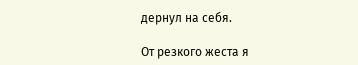дернул на себя.

От резкого жеста я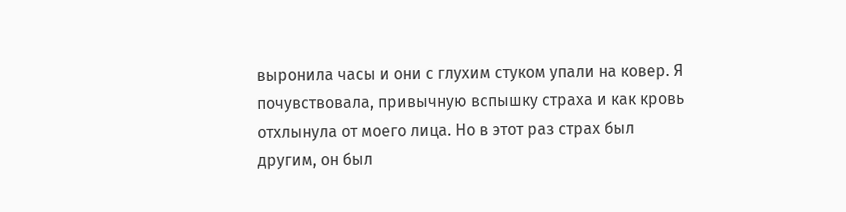выронила часы и они с глухим стуком упали на ковер. Я почувствовала, привычную вспышку страха и как кровь отхлынула от моего лица. Но в этот раз страх был другим, он был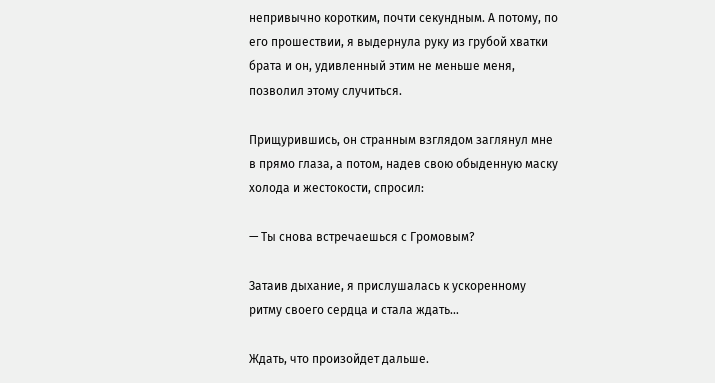непривычно коротким, почти секундным. А потому, по его прошествии, я выдернула руку из грубой хватки брата и он, удивленный этим не меньше меня, позволил этому случиться.

Прищурившись, он странным взглядом заглянул мне в прямо глаза, а потом, надев свою обыденную маску холода и жестокости, спросил:

— Ты снова встречаешься с Громовым?

Затаив дыхание, я прислушалась к ускоренному ритму своего сердца и стала ждать…

Ждать, что произойдет дальше.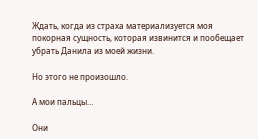Ждать, когда из страха материализуется моя покорная сущность, которая извинится и пообещает убрать Данила из моей жизни.

Но этого не произошло.

А мои пальцы…

Они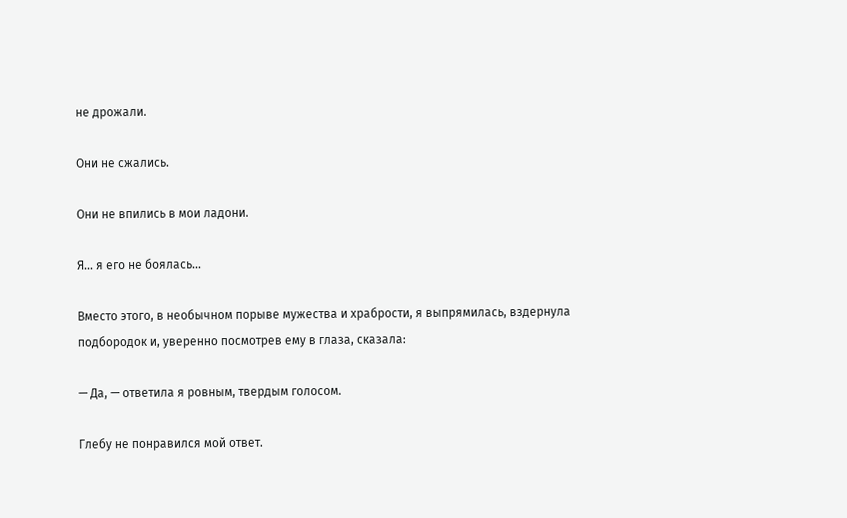не дрожали.

Они не сжались.

Они не впились в мои ладони.

Я… я его не боялась…

Вместо этого, в необычном порыве мужества и храбрости, я выпрямилась, вздернула подбородок и, уверенно посмотрев ему в глаза, сказала:

— Да, — ответила я ровным, твердым голосом.

Глебу не понравился мой ответ.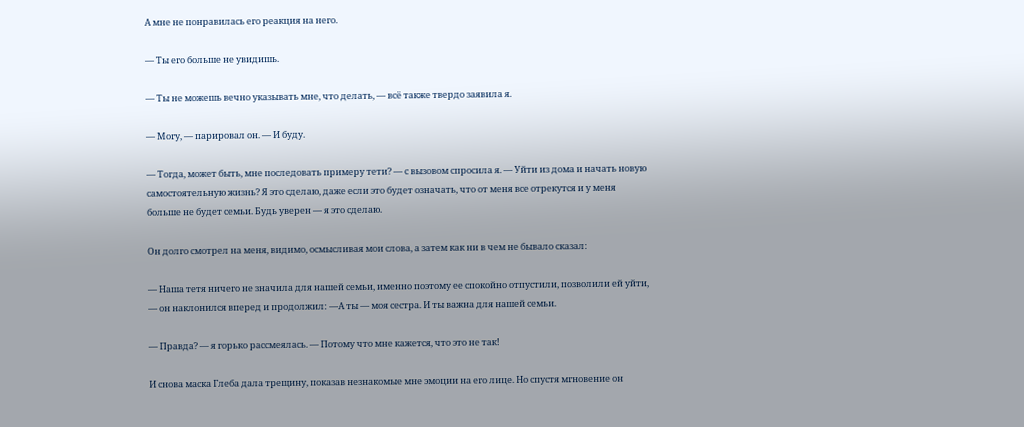А мне не понравилась его реакция на него.

— Ты его больше не увидишь.

— Ты не можешь вечно указывать мне, что делать, — всё также твердо заявила я.

— Могу, — парировал он. — И буду.

— Тогда, может быть, мне последовать примеру тети? — с вызовом спросила я. — Уйти из дома и начать новую самостоятельную жизнь? Я это сделаю, даже если это будет означать, что от меня все отрекутся и у меня больше не будет семьи. Будь уверен — я это сделаю.

Он долго смотрел на меня, видимо, осмысливая мои слова, а затем как ни в чем не бывало сказал:

— Наша тетя ничего не значила для нашей семьи, именно поэтому ее спокойно отпустили, позволили ей уйти, — он наклонился вперед и продолжил: —А ты — моя сестра. И ты важна для нашей семьи.

— Правда? — я горько рассмеялась. — Потому что мне кажется, что это не так!

И снова маска Глеба дала трещину, показав незнакомые мне эмоции на его лице. Но спустя мгновение он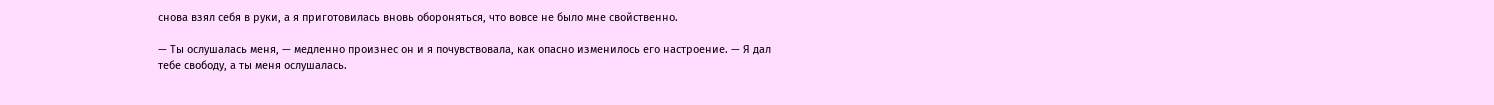снова взял себя в руки, а я приготовилась вновь обороняться, что вовсе не было мне свойственно.

— Ты ослушалась меня, — медленно произнес он и я почувствовала, как опасно изменилось его настроение. — Я дал тебе свободу, а ты меня ослушалась.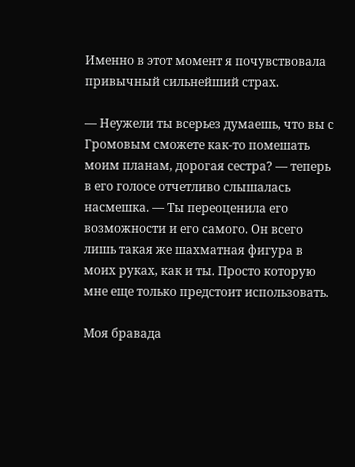Именно в этот момент я почувствовала привычный сильнейший страх.

— Неужели ты всерьез думаешь, что вы с Громовым сможете как-то помешать моим планам, дорогая сестра? — теперь в его голосе отчетливо слышалась насмешка. — Ты переоценила его возможности и его самого. Он всего лишь такая же шахматная фигура в моих руках, как и ты. Просто которую мне еще только предстоит использовать.

Моя бравада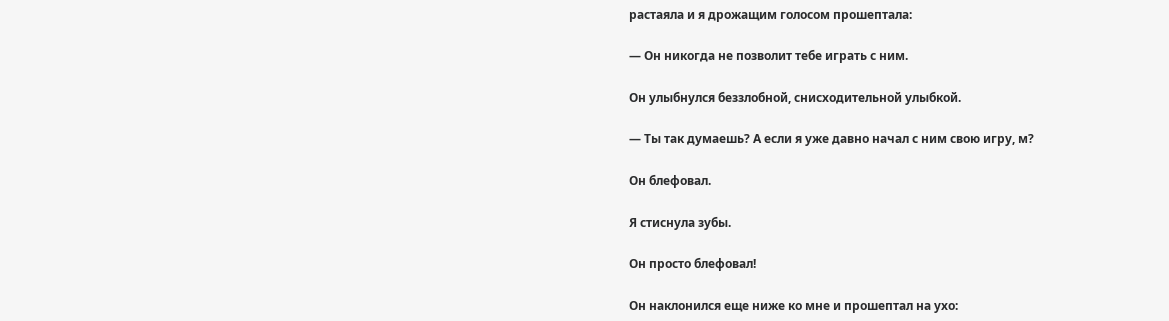растаяла и я дрожащим голосом прошептала:

— Он никогда не позволит тебе играть с ним.

Он улыбнулся беззлобной, снисходительной улыбкой.

— Ты так думаешь? А если я уже давно начал с ним свою игру, м?

Он блефовал.

Я стиснула зубы.

Он просто блефовал!

Он наклонился еще ниже ко мне и прошептал на ухо: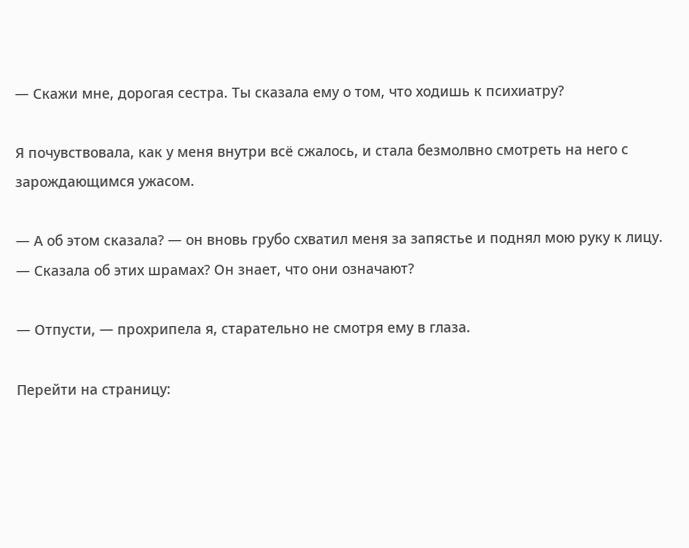— Скажи мне, дорогая сестра. Ты сказала ему о том, что ходишь к психиатру?

Я почувствовала, как у меня внутри всё сжалось, и стала безмолвно смотреть на него с зарождающимся ужасом.

— А об этом сказала? — он вновь грубо схватил меня за запястье и поднял мою руку к лицу. — Сказала об этих шрамах? Он знает, что они означают?

— Отпусти, — прохрипела я, старательно не смотря ему в глаза.

Перейти на страницу: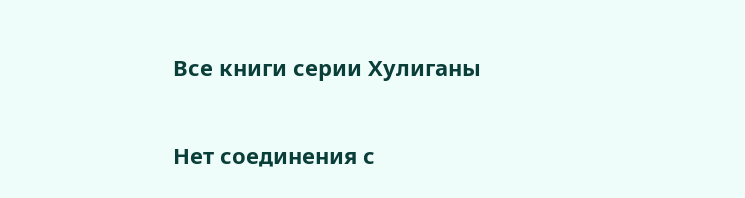Все книги серии Хулиганы

Нет соединения с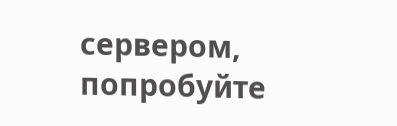сервером, попробуйте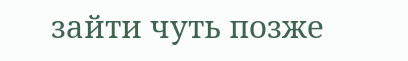зайти чуть позже